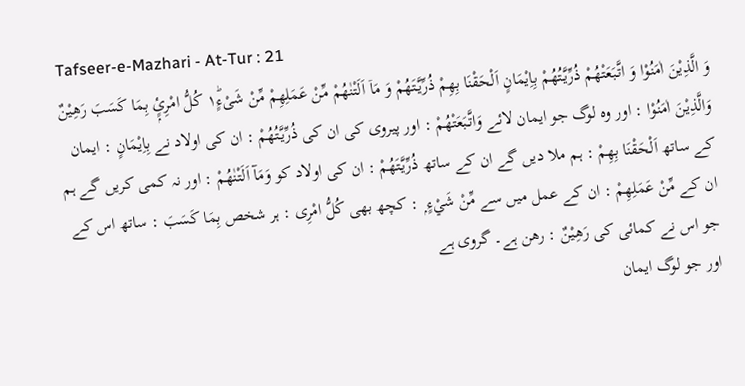Tafseer-e-Mazhari - At-Tur : 21
وَ الَّذِیْنَ اٰمَنُوْا وَ اتَّبَعَتْهُمْ ذُرِّیَّتُهُمْ بِاِیْمَانٍ اَلْحَقْنَا بِهِمْ ذُرِّیَّتَهُمْ وَ مَاۤ اَلَتْنٰهُمْ مِّنْ عَمَلِهِمْ مِّنْ شَیْءٍ١ؕ كُلُّ امْرِئٍۭ بِمَا كَسَبَ رَهِیْنٌ
وَالَّذِيْنَ اٰمَنُوْا : اور وہ لوگ جو ایمان لائے وَاتَّبَعَتْهُمْ : اور پیروی کی ان کی ذُرِّيَّتُهُمْ : ان کی اولاد نے بِاِيْمَانٍ : ایمان کے ساتھ اَلْحَقْنَا بِهِمْ : ہم ملا دیں گے ان کے ساتھ ذُرِّيَّتَهُمْ : ان کی اولاد کو وَمَآ اَلَتْنٰهُمْ : اور نہ کمی کریں گے ہم ان کے مِّنْ عَمَلِهِمْ : ان کے عمل میں سے مِّنْ شَيْءٍ ۭ : کچھ بھی كُلُّ امْرِی : ہر شخص بِمَا كَسَبَ : ساتھ اس کے جو اس نے کمائی کی رَهِيْنٌ : رھن ہے۔ گروی ہے
اور جو لوگ ایمان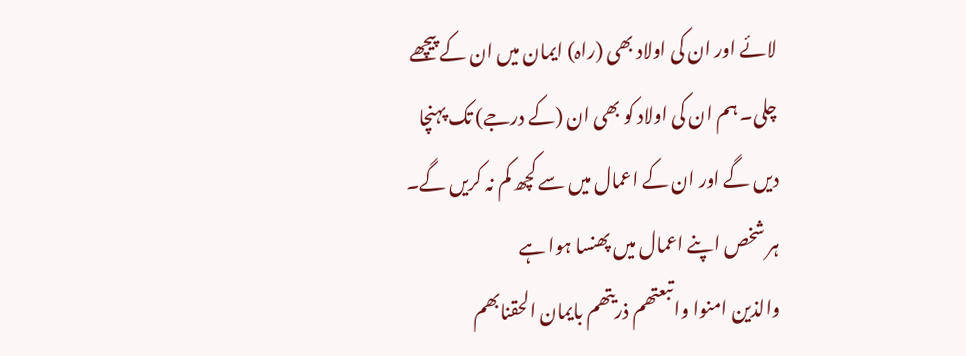لائے اور ان کی اولاد بھی (راہ) ایمان میں ان کے پیچھے چلی۔ ہم ان کی اولاد کو بھی ان (کے درجے) تک پہنچا دیں گے اور ان کے اعمال میں سے کچھ کم نہ کریں گے۔ ہر شخص اپنے اعمال میں پھنسا ہوا ہے
والذین امنوا واتبعتھم ذریتھم بایمان الحقنابھم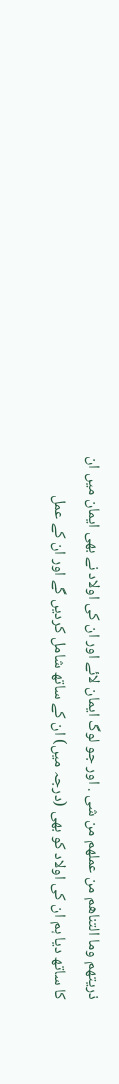ذریتھم وما التناھم من عملھم من شی . اور جو لوگ ایمان لائے اور ان کی اولاد نے بھی ایمان میں ان کا ساتھ دیا ہم ان کی اولاد کو بھی (درجہ میں) ان کے ساتھ شامل کردیں گے اور ان کے عمل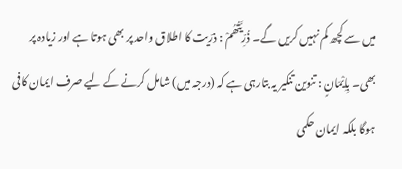میں سے کچھ کم نہیں کریں گے۔ ذُرِّیَّتُھُمْ : ذرّیت کا اطلاق واحد پر بھی ہوتا ہے اور زیادہ پر بھی۔ بِاِیْمَانٍ : تنوین تنکیر یہ بتارہی ہے کہ (درجہ میں) شامل کرنے کے لیے صرف ایمان کافی ہوگا بلکہ ایمان حکمی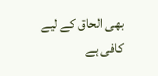بھی الحاق کے لیے کافی ہے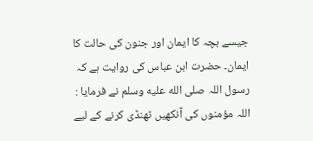جیسے بچہ کا ایمان اور جنون کی حالت کا ایمان۔ حضرت ابن عباس کی روایت ہے کہ رسول اللہ صلى الله عليه وسلم نے فرمایا : اللہ مؤمنوں کی آنکھیں ٹھنڈی کرنے کے لیے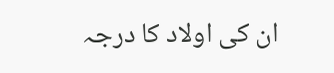ان کی اولاد کا درجہ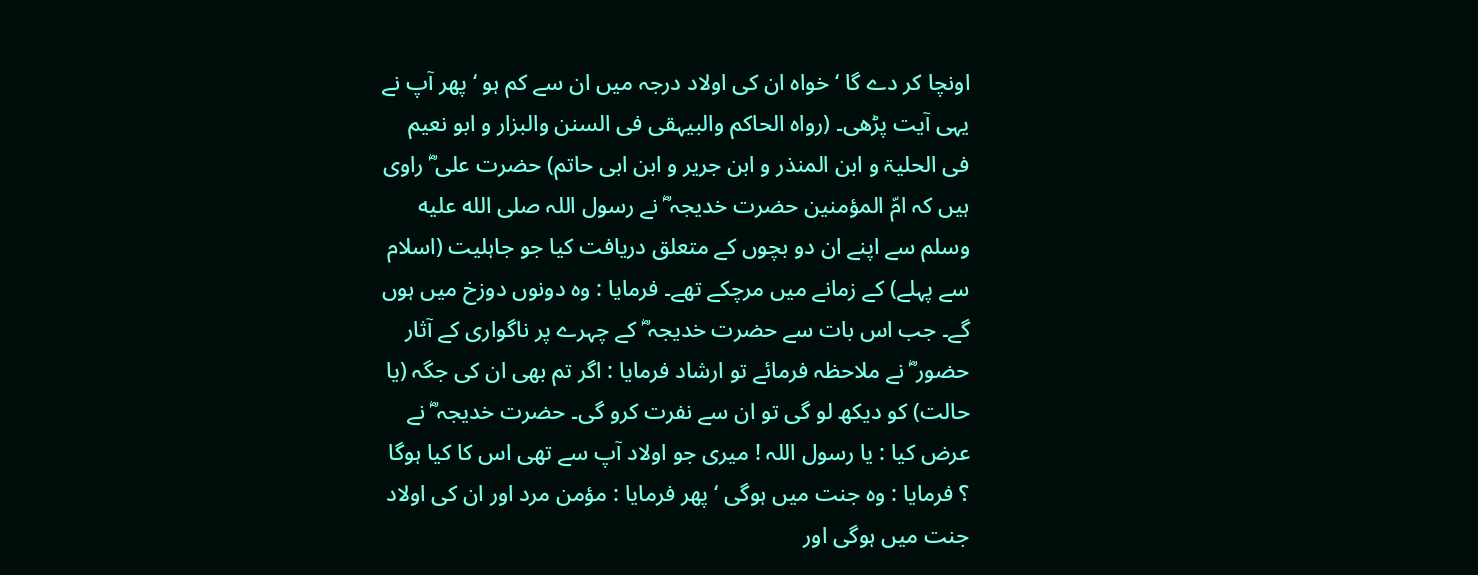اونچا کر دے گا ‘ خواہ ان کی اولاد درجہ میں ان سے کم ہو ‘ پھر آپ نے یہی آیت پڑھی۔ (رواہ الحاکم والبیہقی فی السنن والبزار و ابو نعیم فی الحلیۃ و ابن المنذر و ابن جریر و ابن ابی حاتم) حضرت علی ؓ راوی ہیں کہ امّ المؤمنین حضرت خدیجہ ؓ نے رسول اللہ صلى الله عليه وسلم سے اپنے ان دو بچوں کے متعلق دریافت کیا جو جاہلیت (اسلام سے پہلے) کے زمانے میں مرچکے تھے۔ فرمایا : وہ دونوں دوزخ میں ہوں گے۔ جب اس بات سے حضرت خدیجہ ؓ کے چہرے پر ناگواری کے آثار حضور ؓ نے ملاحظہ فرمائے تو ارشاد فرمایا : اگر تم بھی ان کی جگہ (یا حالت) کو دیکھ لو گی تو ان سے نفرت کرو گی۔ حضرت خدیجہ ؓ نے عرض کیا : یا رسول اللہ ! میری جو اولاد آپ سے تھی اس کا کیا ہوگا ؟ فرمایا : وہ جنت میں ہوگی ‘ پھر فرمایا : مؤمن مرد اور ان کی اولاد جنت میں ہوگی اور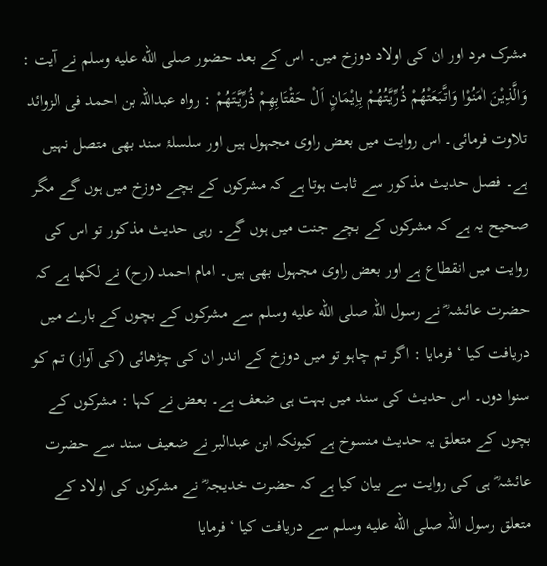مشرک مرد اور ان کی اولاد دوزخ میں۔ اس کے بعد حضور صلى الله عليه وسلم نے آیت : وَالَّذِیْنَ اٰمَنُوْا وَاتَّبَعَتْھُمْ ذُرِّیَّتُھُمْ بِاِیْمَانٍ اَلْ حَقْتَابِھِمْ ذُرِّیَّتَھُمْ : رواہ عبداللہ بن احمد فی الزوائد تلاوت فرمائی۔ اس روایت میں بعض راوی مجہول ہیں اور سلسلۂ سند بھی متصل نہیں ہے۔ فصل حدیث مذکور سے ثابت ہوتا ہے کہ مشرکوں کے بچے دوزخ میں ہوں گے مگر صحیح یہ ہے کہ مشرکوں کے بچے جنت میں ہوں گے۔ رہی حدیث مذکور تو اس کی روایت میں انقطاع ہے اور بعض راوی مجہول بھی ہیں۔ امام احمد (رح) نے لکھا ہے کہ حضرت عائشہ ؓ نے رسول اللہ صلى الله عليه وسلم سے مشرکوں کے بچوں کے بارے میں دریافت کیا ‘ فرمایا : اگر تم چاہو تو میں دوزخ کے اندر ان کی چڑھائی (کی آواز) تم کو سنوا دوں۔ اس حدیث کی سند میں بہت ہی ضعف ہے۔ بعض نے کہا : مشرکوں کے بچوں کے متعلق یہ حدیث منسوخ ہے کیونکہ ابن عبدالبر نے ضعیف سند سے حضرت عائشہ ؓ ہی کی روایت سے بیان کیا ہے کہ حضرت خدیجہ ؓ نے مشرکوں کی اولاد کے متعلق رسول اللہ صلى الله عليه وسلم سے دریافت کیا ‘ فرمایا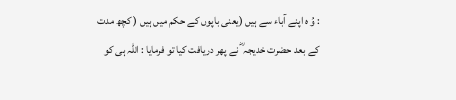: وُ ہ اپنے آباء سے ہیں (یعنی باپوں کے حکم میں ہیں ( کچھ مدت کے بعد حضرت خدیجہ ؓ نے پھر دریافت کیا تو فرمایا : اللہ ہی کو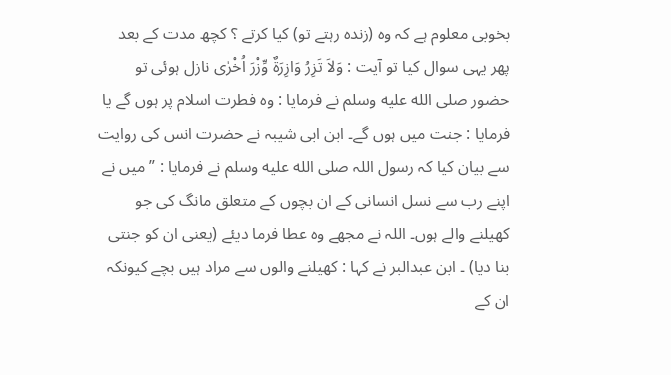بخوبی معلوم ہے کہ وہ (زندہ رہتے تو) کیا کرتے ؟ کچھ مدت کے بعد پھر یہی سوال کیا تو آیت : وَلاَ تَزِرُ وَازِرَۃٌ وِّزْرَ اُخْرٰی نازل ہوئی تو حضور صلى الله عليه وسلم نے فرمایا : وہ فطرت اسلام پر ہوں گے یا فرمایا : جنت میں ہوں گے۔ ابن ابی شیبہ نے حضرت انس کی روایت سے بیان کیا کہ رسول اللہ صلى الله عليه وسلم نے فرمایا : ” میں نے اپنے رب سے نسل انسانی کے ان بچوں کے متعلق مانگ کی جو کھیلنے والے ہوں۔ اللہ نے مجھے وہ عطا فرما دیئے (یعنی ان کو جنتی بنا دیا) ۔ ابن عبدالبر نے کہا : کھیلنے والوں سے مراد ہیں بچے کیونکہ ان کے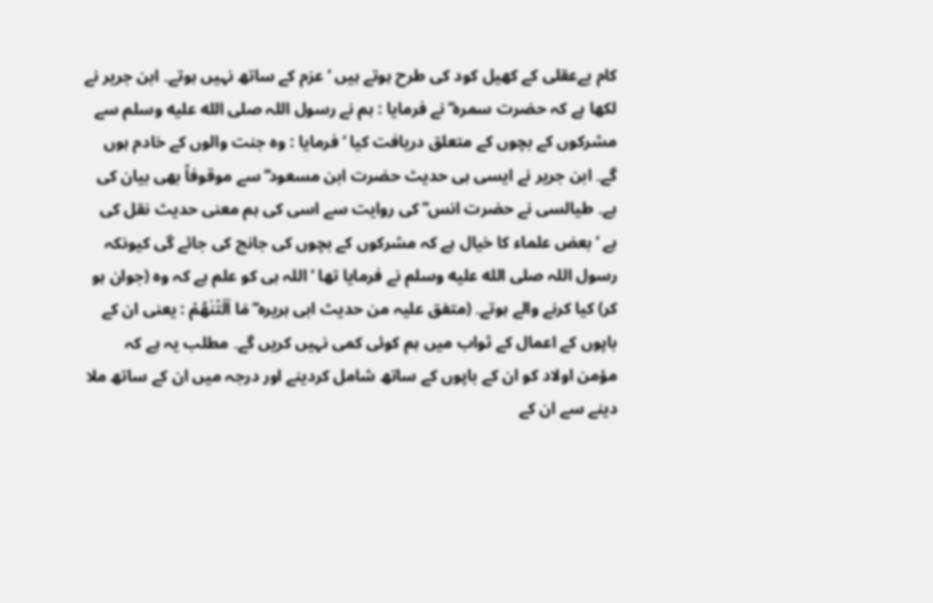کام بےعقلی کے کھیل کود کی طرح ہوتے ہیں ‘ عزم کے ساتھ نہیں ہوتے۔ ابن جریر نے لکھا ہے کہ حضرت سمرہ ؓ نے فرمایا : ہم نے رسول اللہ صلى الله عليه وسلم سے مشرکوں کے بچوں کے متعلق دریافت کیا ‘ فرمایا : وہ جنت والوں کے خادم ہوں گے۔ ابن جریر نے ایسی ہی حدیث حضرت ابن مسعود ؓ سے موقوفاً بھی بیان کی ہے۔ طیالسی نے حضرت انس ؓ کی روایت سے اسی کی ہم معنی حدیث نقل کی ہے ‘ بعض علماء کا خیال ہے کہ مشرکوں کے بچوں کی جانچ کی جائے گی کیونکہ رسول اللہ صلى الله عليه وسلم نے فرمایا تھا ‘ اللہ ہی کو علم ہے کہ وہ (جوان ہو کر) کیا کرنے والے ہوتے۔ (متفق علیہ من حدیث ابی ہریرہ ؓ مَا اَلَتْنٰھُمْ : یعنی ان کے باپوں کے اعمال کے ثواب میں ہم کوئی کمی نہیں کریں گے۔ مطلب یہ ہے کہ مؤمن اولاد کو ان کے باپوں کے ساتھ شامل کردینے اور درجہ میں ان کے ساتھ ملا دینے سے ان کے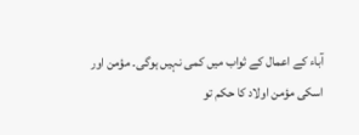آباء کے اعمال کے ثواب میں کمی نہیں ہوگی۔ مؤمن اور اسکی مؤمن اولاد کا حکم تو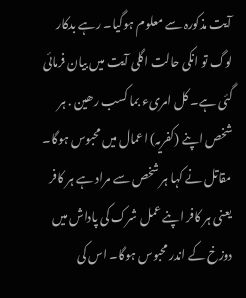آیت مذکورہ سے معلوم ہوگیا۔ رہے بدکار لوگ تو انکی حالت اگلی آیت میں بیان فرمائی گئی ہے۔ کل امریء بما کسب رھین . ہر شخص اپنے (کفریہ) اعمال میں محبوس ہوگا۔ مقاتل نے کہا ہر شخص سے مراد ہے ہر کافر یعنی ہر کافر اپنے عمل شرک کی پاداش میں دوزخ کے اندر محبوس ہوگا۔ اس کی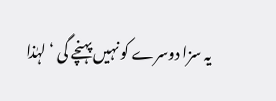یہ سزا دوسرے کو نہیں پہنچے گی ‘ لہٰذا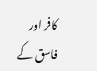کافر اور فاسق کے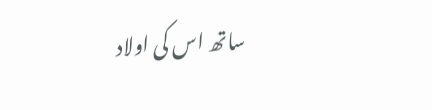ساتھ اس کی اولاد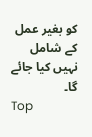کو بغیر عمل کے شامل نہیں کیا جائے گا۔
Top